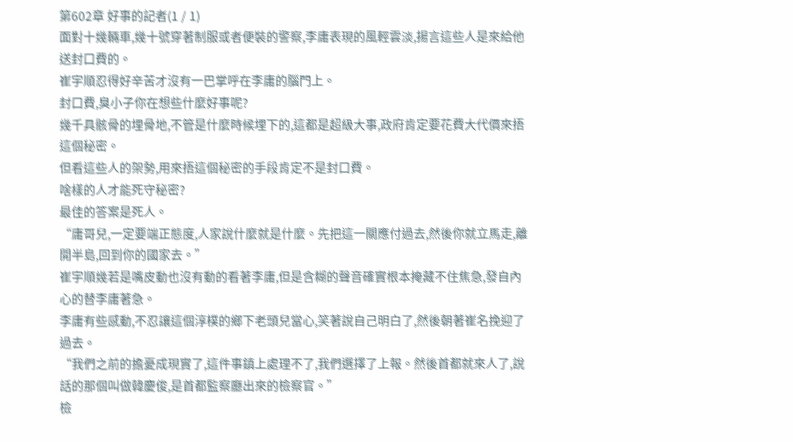第602章 好事的記者(1 / 1)
面對十幾輛車,幾十號穿著制服或者便裝的警察,李庸表現的風輕雲淡,揚言這些人是來給他送封口費的。
崔宇順忍得好辛苦才沒有一巴掌呼在李庸的腦門上。
封口費,臭小子你在想些什麼好事呢?
幾千具骸骨的埋骨地,不管是什麼時候埋下的,這都是超級大事,政府肯定要花費大代價來捂這個秘密。
但看這些人的架勢,用來捂這個秘密的手段肯定不是封口費。
啥樣的人才能死守秘密?
最佳的答案是死人。
“庸哥兒,一定要端正態度,人家說什麼就是什麼。先把這一關應付過去,然後你就立馬走,離開半島,回到你的國家去。”
崔宇順幾若是嘴皮動也沒有動的看著李庸,但是含糊的聲音確實根本掩藏不住焦急,發自內心的替李庸著急。
李庸有些感動,不忍讓這個淳樸的鄉下老頭兒當心,笑著說自己明白了,然後朝著崔名挽迎了過去。
“我們之前的擔憂成現實了,這件事鎮上處理不了,我們選擇了上報。然後首都就來人了,說話的那個叫做韓慶俊,是首都監察廳出來的檢察官。”
檢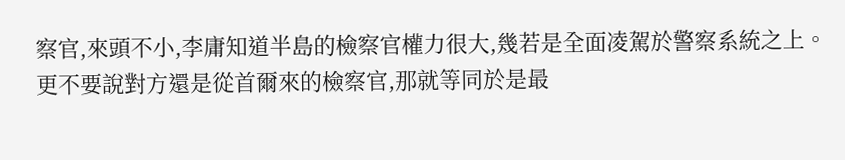察官,來頭不小,李庸知道半島的檢察官權力很大,幾若是全面凌駕於警察系統之上。
更不要說對方還是從首爾來的檢察官,那就等同於是最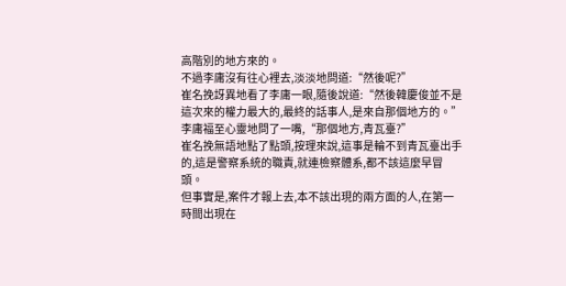高階別的地方來的。
不過李庸沒有往心裡去,淡淡地問道:“然後呢?”
崔名挽訝異地看了李庸一眼,隨後說道:“然後韓慶俊並不是這次來的權力最大的,最終的話事人,是來自那個地方的。”
李庸福至心靈地問了一嘴,“那個地方,青瓦臺?”
崔名挽無語地點了點頭,按理來說,這事是輪不到青瓦臺出手的,這是警察系統的職責,就連檢察體系,都不該這麼早冒頭。
但事實是,案件才報上去,本不該出現的兩方面的人,在第一時間出現在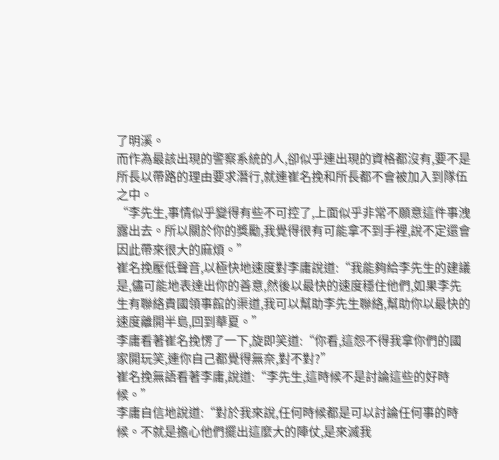了明溪。
而作為最該出現的警察系統的人,卻似乎連出現的資格都沒有,要不是所長以帶路的理由要求潛行,就連崔名挽和所長都不會被加入到隊伍之中。
“李先生,事情似乎變得有些不可控了,上面似乎非常不願意這件事洩露出去。所以關於你的獎勵,我覺得很有可能拿不到手裡,說不定還會因此帶來很大的麻煩。”
崔名挽壓低聲音,以極快地速度對李庸說道:“我能夠給李先生的建議是,儘可能地表達出你的善意,然後以最快的速度穩住他們,如果李先生有聯絡貴國領事館的渠道,我可以幫助李先生聯絡,幫助你以最快的速度離開半島,回到華夏。”
李庸看著崔名挽愣了一下,旋即笑道:“你看,這怨不得我拿你們的國家開玩笑,連你自己都覺得無奈,對不對?”
崔名挽無語看著李庸,說道:“李先生,這時候不是討論這些的好時候。”
李庸自信地說道:“對於我來說,任何時候都是可以討論任何事的時候。不就是擔心他們擺出這麼大的陣仗,是來滅我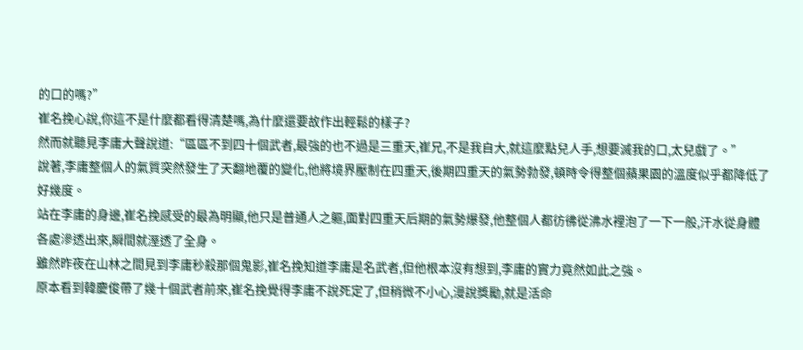的口的嗎?”
崔名挽心說,你這不是什麼都看得清楚嗎,為什麼還要故作出輕鬆的樣子?
然而就聽見李庸大聲說道:“區區不到四十個武者,最強的也不過是三重天,崔兄,不是我自大,就這麼點兒人手,想要滅我的口,太兒戲了。”
說著,李庸整個人的氣質突然發生了天翻地覆的變化,他將境界壓制在四重天,後期四重天的氣勢勃發,頓時令得整個蘋果園的溫度似乎都降低了好幾度。
站在李庸的身邊,崔名挽感受的最為明顯,他只是普通人之軀,面對四重天后期的氣勢爆發,他整個人都彷彿從沸水裡泡了一下一般,汗水從身體各處滲透出來,瞬間就溼透了全身。
雖然昨夜在山林之間見到李庸秒殺那個鬼影,崔名挽知道李庸是名武者,但他根本沒有想到,李庸的實力竟然如此之強。
原本看到韓慶俊帶了幾十個武者前來,崔名挽覺得李庸不說死定了,但稍微不小心,漫說獎勵,就是活命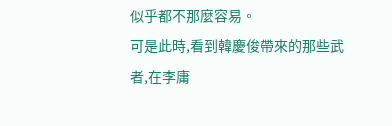似乎都不那麼容易。
可是此時,看到韓慶俊帶來的那些武者,在李庸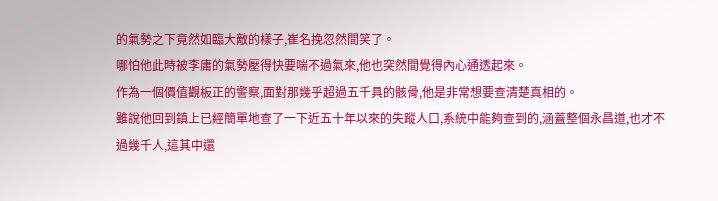的氣勢之下竟然如臨大敵的樣子,崔名挽忽然間笑了。
哪怕他此時被李庸的氣勢壓得快要喘不過氣來,他也突然間覺得內心通透起來。
作為一個價值觀板正的警察,面對那幾乎超過五千具的骸骨,他是非常想要查清楚真相的。
雖說他回到鎮上已經簡單地查了一下近五十年以來的失蹤人口,系統中能夠查到的,涵蓋整個永昌道,也才不過幾千人,這其中還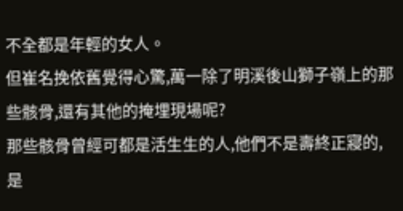不全都是年輕的女人。
但崔名挽依舊覺得心驚,萬一除了明溪後山獅子嶺上的那些骸骨,還有其他的掩埋現場呢?
那些骸骨曾經可都是活生生的人,他們不是壽終正寢的,是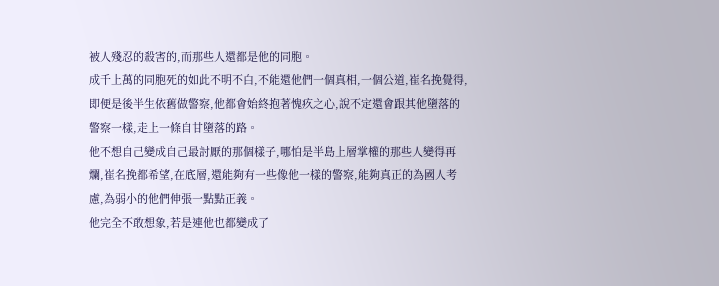被人殘忍的殺害的,而那些人還都是他的同胞。
成千上萬的同胞死的如此不明不白,不能還他們一個真相,一個公道,崔名挽覺得,即便是後半生依舊做警察,他都會始終抱著愧疚之心,說不定還會跟其他墮落的警察一樣,走上一條自甘墮落的路。
他不想自己變成自己最討厭的那個樣子,哪怕是半島上層掌權的那些人變得再爛,崔名挽都希望,在底層,還能夠有一些像他一樣的警察,能夠真正的為國人考慮,為弱小的他們伸張一點點正義。
他完全不敢想象,若是連他也都變成了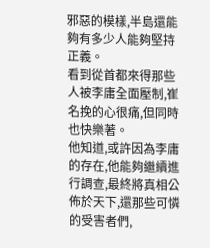邪惡的模樣,半島還能夠有多少人能夠堅持正義。
看到從首都來得那些人被李庸全面壓制,崔名挽的心很痛,但同時也快樂著。
他知道,或許因為李庸的存在,他能夠繼續進行調查,最終將真相公佈於天下,還那些可憐的受害者們,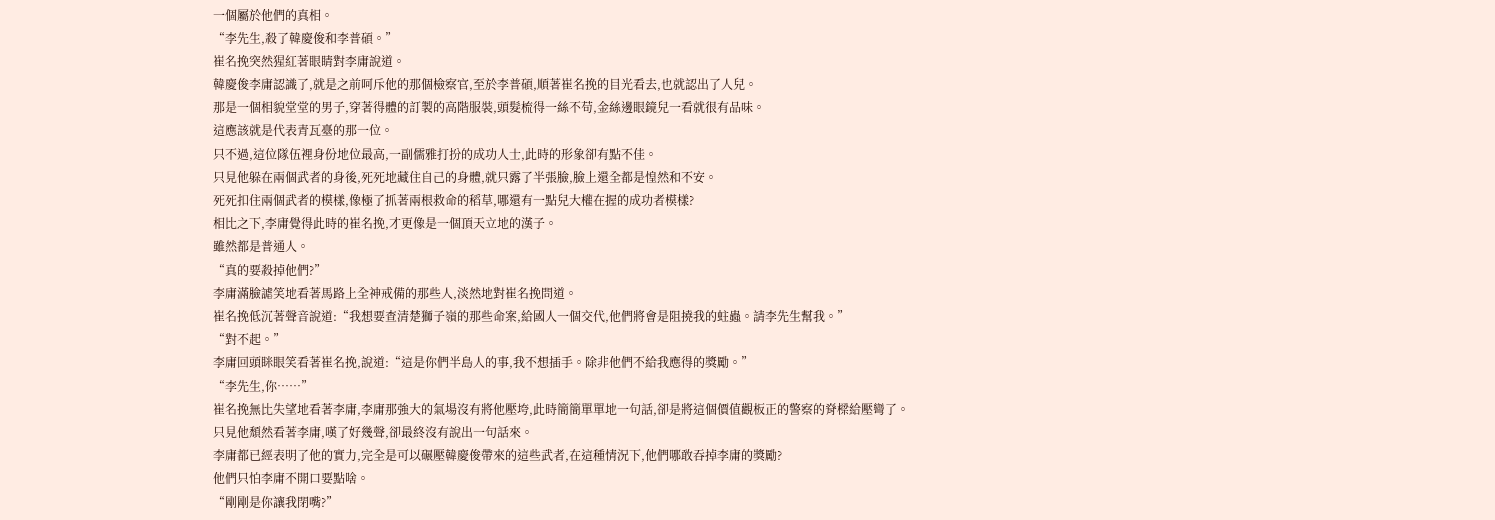一個屬於他們的真相。
“李先生,殺了韓慶俊和李普碩。”
崔名挽突然猩紅著眼睛對李庸說道。
韓慶俊李庸認識了,就是之前呵斥他的那個檢察官,至於李普碩,順著崔名挽的目光看去,也就認出了人兒。
那是一個相貌堂堂的男子,穿著得體的訂製的高階服裝,頭髮梳得一絲不苟,金絲邊眼鏡兒一看就很有品味。
這應該就是代表青瓦臺的那一位。
只不過,這位隊伍裡身份地位最高,一副儒雅打扮的成功人士,此時的形象卻有點不佳。
只見他躲在兩個武者的身後,死死地藏住自己的身體,就只露了半張臉,臉上還全都是惶然和不安。
死死扣住兩個武者的模樣,像極了抓著兩根救命的稻草,哪還有一點兒大權在握的成功者模樣?
相比之下,李庸覺得此時的崔名挽,才更像是一個頂天立地的漢子。
雖然都是普通人。
“真的要殺掉他們?”
李庸滿臉謔笑地看著馬路上全神戒備的那些人,淡然地對崔名挽問道。
崔名挽低沉著聲音說道:“我想要查清楚獅子嶺的那些命案,給國人一個交代,他們將會是阻撓我的蛀蟲。請李先生幫我。”
“對不起。”
李庸回頭眯眼笑看著崔名挽,說道:“這是你們半島人的事,我不想插手。除非他們不給我應得的獎勵。”
“李先生,你……”
崔名挽無比失望地看著李庸,李庸那強大的氣場沒有將他壓垮,此時簡簡單單地一句話,卻是將這個價值觀板正的警察的脊樑給壓彎了。
只見他頹然看著李庸,嘆了好幾聲,卻最終沒有說出一句話來。
李庸都已經表明了他的實力,完全是可以碾壓韓慶俊帶來的這些武者,在這種情況下,他們哪敢吞掉李庸的獎勵?
他們只怕李庸不開口要點啥。
“剛剛是你讓我閉嘴?”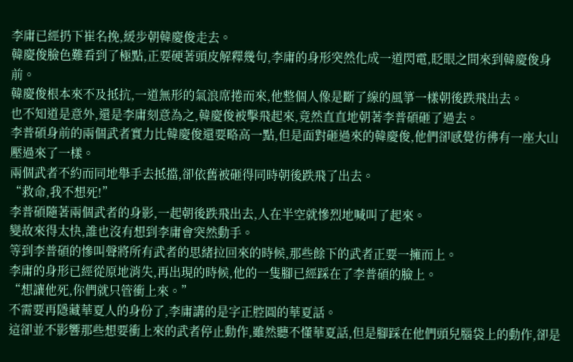李庸已經扔下崔名挽,緩步朝韓慶俊走去。
韓慶俊臉色難看到了極點,正要硬著頭皮解釋幾句,李庸的身形突然化成一道閃電,眨眼之間來到韓慶俊身前。
韓慶俊根本來不及抵抗,一道無形的氣浪席捲而來,他整個人像是斷了線的風箏一樣朝後跌飛出去。
也不知道是意外,還是李庸刻意為之,韓慶俊被擊飛起來,竟然直直地朝著李普碩砸了過去。
李普碩身前的兩個武者實力比韓慶俊還要略高一點,但是面對砸過來的韓慶俊,他們卻感覺彷彿有一座大山壓過來了一樣。
兩個武者不約而同地舉手去抵擋,卻依舊被砸得同時朝後跌飛了出去。
“救命,我不想死!”
李普碩隨著兩個武者的身影,一起朝後跌飛出去,人在半空就慘烈地喊叫了起來。
變故來得太快,誰也沒有想到李庸會突然動手。
等到李普碩的慘叫聲將所有武者的思緒拉回來的時候,那些餘下的武者正要一擁而上。
李庸的身形已經從原地消失,再出現的時候,他的一隻腳已經踩在了李普碩的臉上。
“想讓他死,你們就只管衝上來。”
不需要再隱藏華夏人的身份了,李庸講的是字正腔圓的華夏話。
這卻並不影響那些想要衝上來的武者停止動作,雖然聽不懂華夏話,但是腳踩在他們頭兒腦袋上的動作,卻是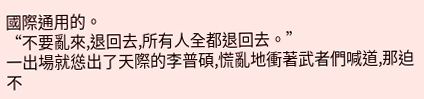國際通用的。
“不要亂來,退回去,所有人全都退回去。”
一出場就慫出了天際的李普碩,慌亂地衝著武者們喊道,那迫不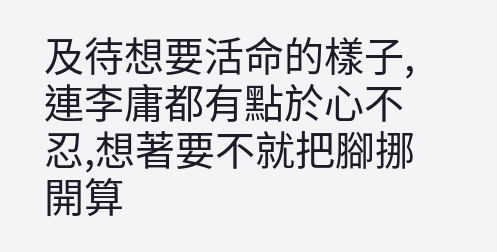及待想要活命的樣子,連李庸都有點於心不忍,想著要不就把腳挪開算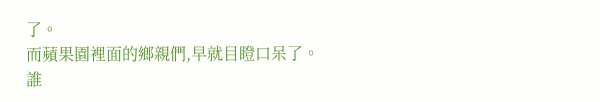了。
而蘋果園裡面的鄉親們,早就目瞪口呆了。
誰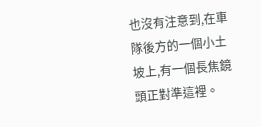也沒有注意到,在車隊後方的一個小土坡上,有一個長焦鏡頭正對準這裡。